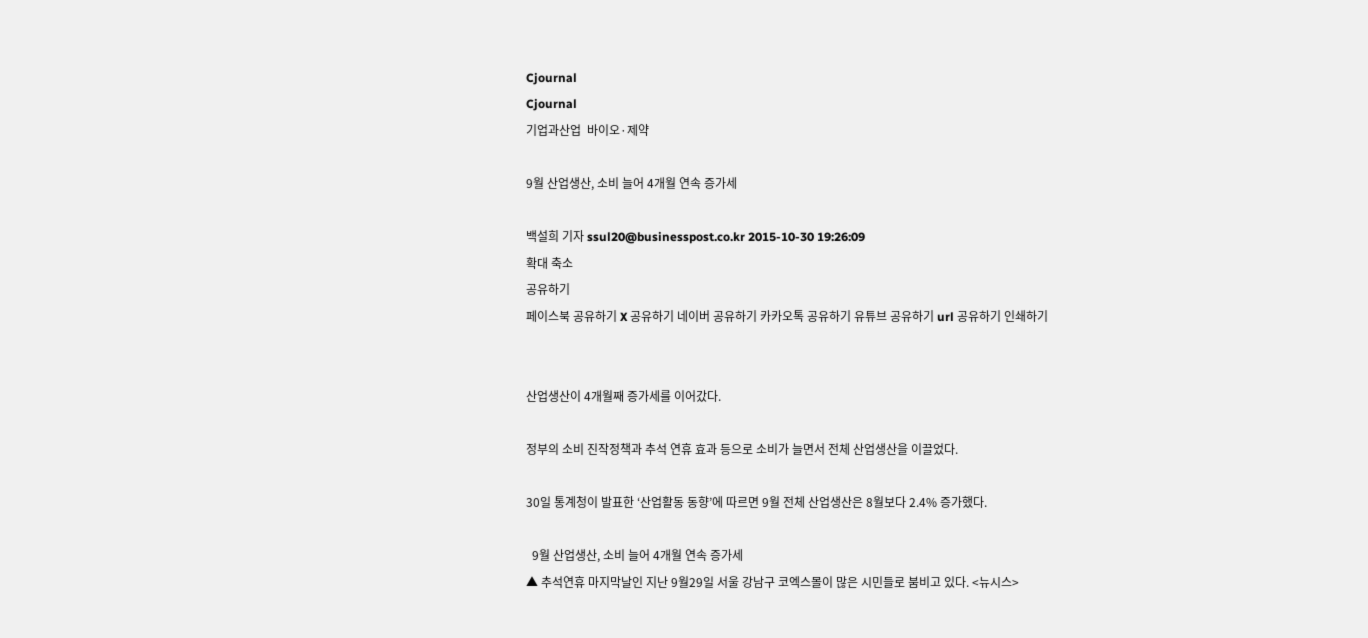Cjournal
Cjournal
기업과산업  바이오·제약

9월 산업생산, 소비 늘어 4개월 연속 증가세

백설희 기자 ssul20@businesspost.co.kr 2015-10-30 19:26:09
확대 축소
공유하기
페이스북 공유하기 X 공유하기 네이버 공유하기 카카오톡 공유하기 유튜브 공유하기 url 공유하기 인쇄하기


산업생산이 4개월째 증가세를 이어갔다.

정부의 소비 진작정책과 추석 연휴 효과 등으로 소비가 늘면서 전체 산업생산을 이끌었다.

30일 통계청이 발표한 ‘산업활동 동향’에 따르면 9월 전체 산업생산은 8월보다 2.4% 증가했다.

  9월 산업생산, 소비 늘어 4개월 연속 증가세
▲ 추석연휴 마지막날인 지난 9월29일 서울 강남구 코엑스몰이 많은 시민들로 붐비고 있다. <뉴시스>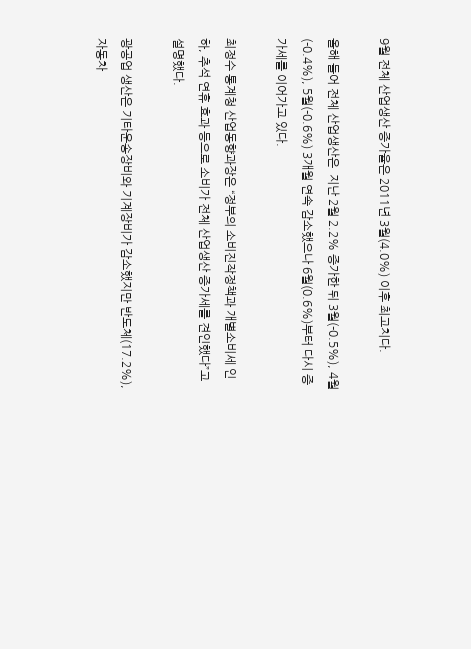9월 전체 산업생산 증가율은 2011년 3월(4.0%) 이후 최고치다.

올해 들어 전체 산업생산은  지난 2월 2.2% 증가한 뒤 3월(-0.5%), 4월(-0.4%), 5월(-0.6%) 3개월 연속 감소했으나 6월(0.6%)부터 다시 증가세를 이어가고 있다.

최정수 통계청 산업동향과장은 “정부의 소비진작정책과 개별소비세 인하, 추석 연휴 효과 등으로 소비가 전체 산업생산 증가세를 견인했다”고 설명했다.

광공업 생산은 기타운송장비와 기계장비가 감소했지만 반도체(17.2%), 자동차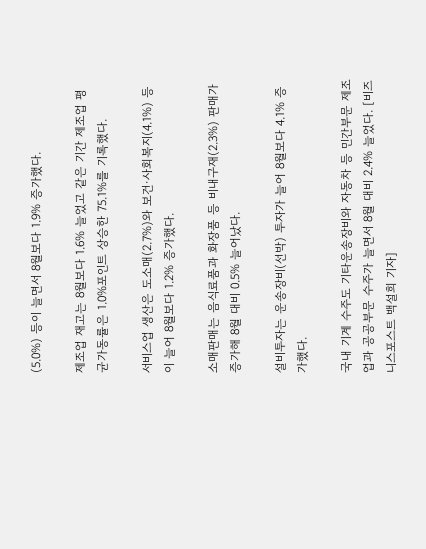(5.0%) 등이 늘면서 8월보다 1.9% 증가했다.

제조업 재고는 8월보다 1.6% 늘었고 같은 기간 제조업 평균가동률은 1.0%포인트 상승한 75.1%를 기록했다.

서비스업 생산은 도소매(2.7%)와 보건·사회복지(4.1%) 등이 늘어 8월보다 1.2% 증가했다.

소매판매는 음식료품과 화장품 등 비내구재(2.3%) 판매가 증가해 8월 대비 0.5% 늘어났다.

설비투자는 운송장비(선박) 투자가 늘어 8월보다 4.1% 증가했다.

국내 기계 수주도 기타운송장비와 자동차 등 민간부문 제조업과 공공부문 수주가 늘면서 8월 대비 2.4% 늘었다. [비즈니스포스트 백설희 기자]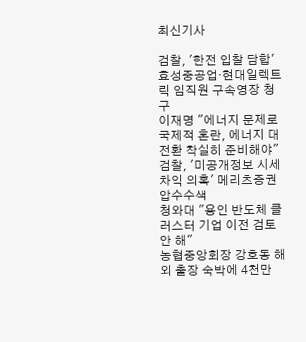최신기사

검찰, '한전 입찰 담합' 효성중공업·현대일렉트릭 임직원 구속영장 청구
이재명 "에너지 문제로 국제적 혼란, 에너지 대전환 착실히 준비해야"
검찰, '미공개정보 시세차익 의혹' 메리츠증권 압수수색
청와대 "용인 반도체 클러스터 기업 이전 검토 안 해"
농협중앙회장 강호동 해외 출장 숙박에 4천만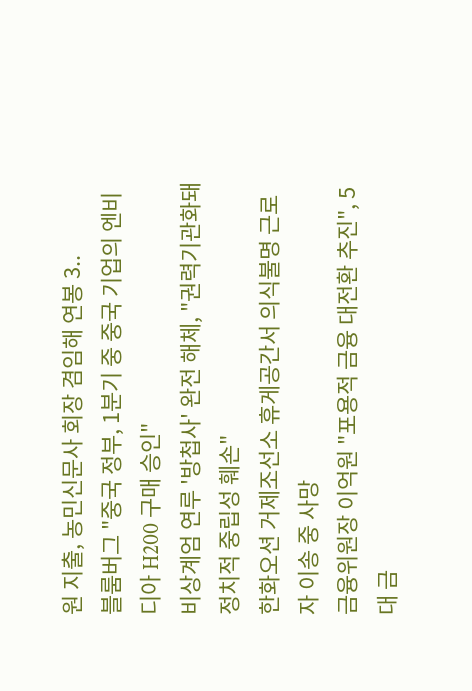원 지출, 농민신문사 회장 겸임해 연봉 3..
블룸버그 "중국 정부, 1분기 중 중국 기업의 엔비디아 H200 구매 승인"
비상계엄 연루 '방첩사' 완전 해체, "권력기관화돼 정치적 중립성 훼손"
한화오션 거제조선소 휴게공간서 의식불명 근로자 이송 중 사망
금융위원장 이억원 "포용적 금융 대전환 추진", 5대 금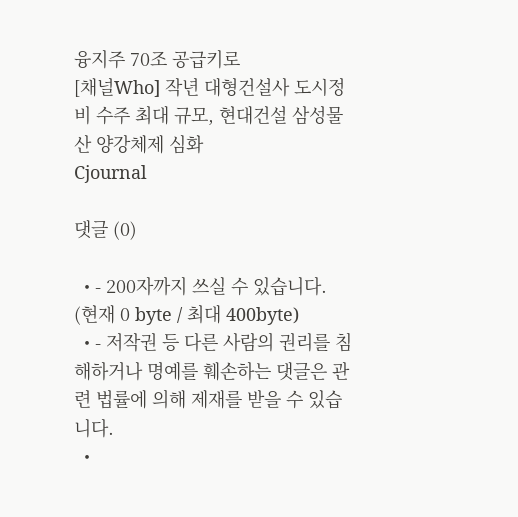융지주 70조 공급키로
[채널Who] 작년 대형건설사 도시정비 수주 최대 규모, 현대건설 삼성물산 양강체제 심화
Cjournal

댓글 (0)

  • - 200자까지 쓰실 수 있습니다. (현재 0 byte / 최대 400byte)
  • - 저작권 등 다른 사람의 권리를 침해하거나 명예를 훼손하는 댓글은 관련 법률에 의해 제재를 받을 수 있습니다.
  •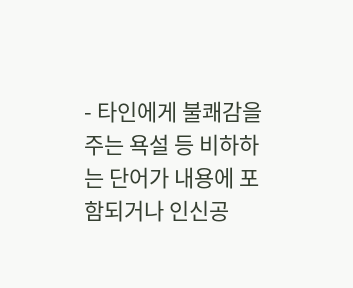- 타인에게 불쾌감을 주는 욕설 등 비하하는 단어가 내용에 포함되거나 인신공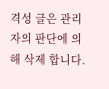격성 글은 관리자의 판단에 의해 삭제 합니다.